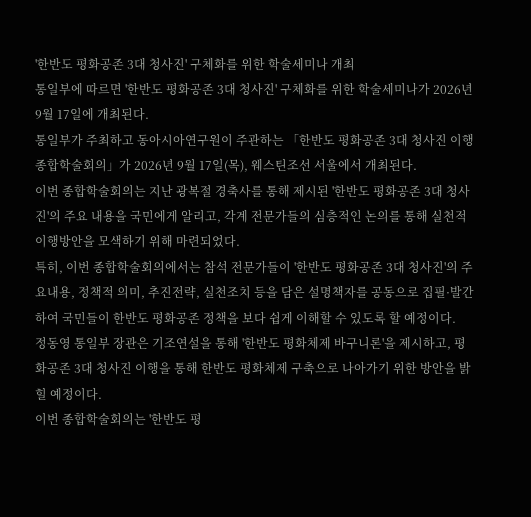'한반도 평화공존 3대 청사진' 구체화를 위한 학술세미나 개최
통일부에 따르면 '한반도 평화공존 3대 청사진' 구체화를 위한 학술세미나가 2026년 9월 17일에 개최된다.
통일부가 주최하고 동아시아연구원이 주관하는 「한반도 평화공존 3대 청사진 이행 종합학술회의」가 2026년 9월 17일(목), 웨스틴조선 서울에서 개최된다.
이번 종합학술회의는 지난 광복절 경축사를 통해 제시된 '한반도 평화공존 3대 청사진'의 주요 내용을 국민에게 알리고, 각계 전문가들의 심층적인 논의를 통해 실천적 이행방안을 모색하기 위해 마련되었다.
특히, 이번 종합학술회의에서는 참석 전문가들이 '한반도 평화공존 3대 청사진'의 주요내용, 정책적 의미, 추진전략, 실천조치 등을 담은 설명책자를 공동으로 집필·발간하여 국민들이 한반도 평화공존 정책을 보다 쉽게 이해할 수 있도록 할 예정이다.
정동영 통일부 장관은 기조연설을 통해 '한반도 평화체제 바구니론'을 제시하고, 평화공존 3대 청사진 이행을 통해 한반도 평화체제 구축으로 나아가기 위한 방안을 밝힐 예정이다.
이번 종합학술회의는 '한반도 평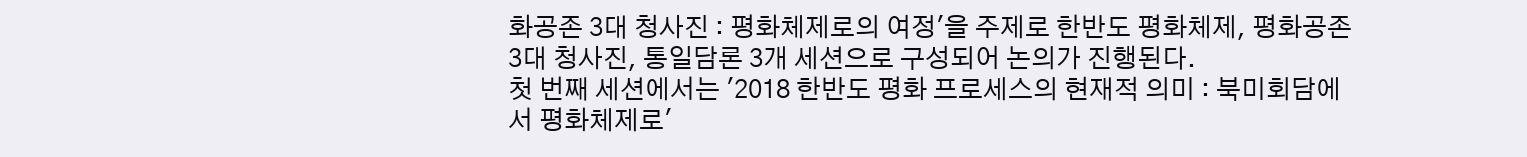화공존 3대 청사진 : 평화체제로의 여정'을 주제로 한반도 평화체제, 평화공존 3대 청사진, 통일담론 3개 세션으로 구성되어 논의가 진행된다.
첫 번째 세션에서는 '2018 한반도 평화 프로세스의 현재적 의미 : 북미회담에서 평화체제로'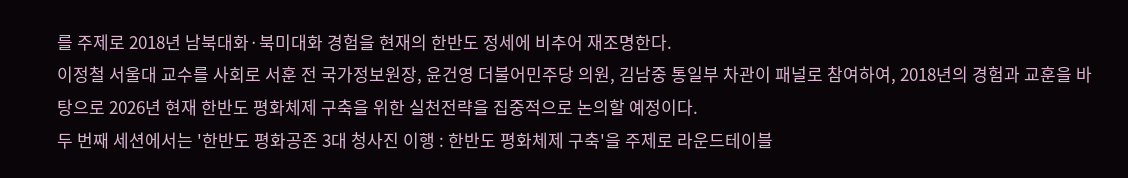를 주제로 2018년 남북대화·북미대화 경험을 현재의 한반도 정세에 비추어 재조명한다.
이정철 서울대 교수를 사회로 서훈 전 국가정보원장, 윤건영 더불어민주당 의원, 김남중 통일부 차관이 패널로 참여하여, 2018년의 경험과 교훈을 바탕으로 2026년 현재 한반도 평화체제 구축을 위한 실천전략을 집중적으로 논의할 예정이다.
두 번째 세션에서는 '한반도 평화공존 3대 청사진 이행 : 한반도 평화체제 구축'을 주제로 라운드테이블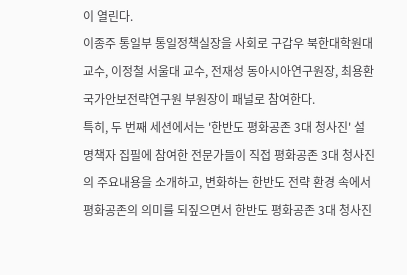이 열린다.
이종주 통일부 통일정책실장을 사회로 구갑우 북한대학원대 교수, 이정철 서울대 교수, 전재성 동아시아연구원장, 최용환 국가안보전략연구원 부원장이 패널로 참여한다.
특히, 두 번째 세션에서는 '한반도 평화공존 3대 청사진' 설명책자 집필에 참여한 전문가들이 직접 평화공존 3대 청사진의 주요내용을 소개하고, 변화하는 한반도 전략 환경 속에서 평화공존의 의미를 되짚으면서 한반도 평화공존 3대 청사진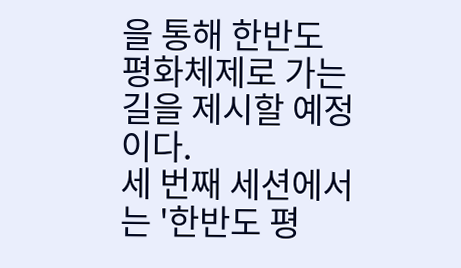을 통해 한반도 평화체제로 가는 길을 제시할 예정이다.
세 번째 세션에서는 '한반도 평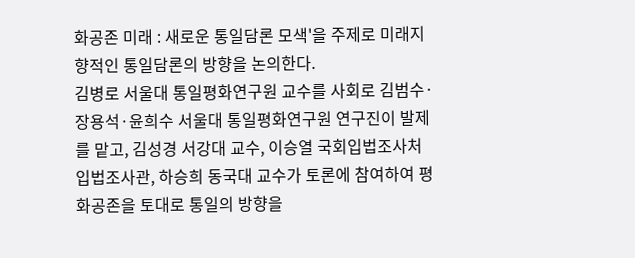화공존 미래 : 새로운 통일담론 모색'을 주제로 미래지향적인 통일담론의 방향을 논의한다.
김병로 서울대 통일평화연구원 교수를 사회로 김범수·장용석·윤희수 서울대 통일평화연구원 연구진이 발제를 맡고, 김성경 서강대 교수, 이승열 국회입법조사처 입법조사관, 하승희 동국대 교수가 토론에 참여하여 평화공존을 토대로 통일의 방향을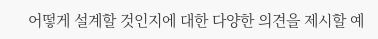어떻게 설계할 것인지에 대한 다양한 의견을 제시할 예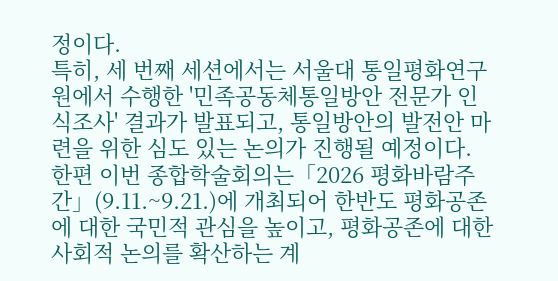정이다.
특히, 세 번째 세션에서는 서울대 통일평화연구원에서 수행한 '민족공동체통일방안 전문가 인식조사' 결과가 발표되고, 통일방안의 발전안 마련을 위한 심도 있는 논의가 진행될 예정이다.
한편 이번 종합학술회의는「2026 평화바람주간」(9.11.~9.21.)에 개최되어 한반도 평화공존에 대한 국민적 관심을 높이고, 평화공존에 대한 사회적 논의를 확산하는 계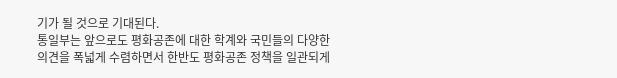기가 될 것으로 기대된다.
통일부는 앞으로도 평화공존에 대한 학계와 국민들의 다양한 의견을 폭넓게 수렴하면서 한반도 평화공존 정책을 일관되게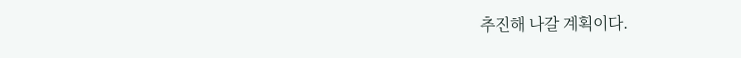추진해 나갈 계획이다.